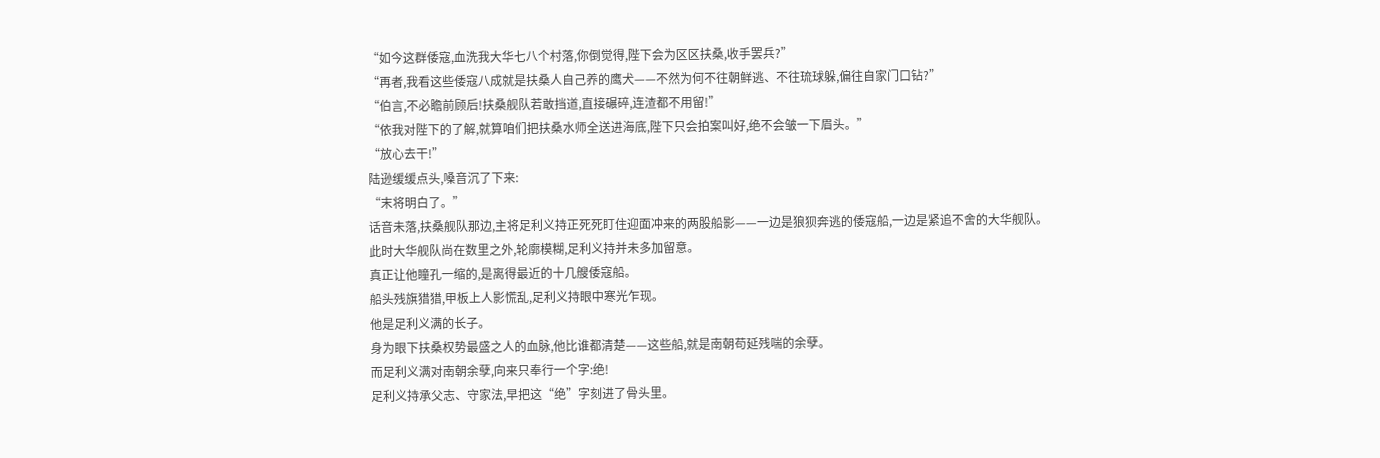“如今这群倭寇,血洗我大华七八个村落,你倒觉得,陛下会为区区扶桑,收手罢兵?”
“再者,我看这些倭寇八成就是扶桑人自己养的鹰犬——不然为何不往朝鲜逃、不往琉球躲,偏往自家门口钻?”
“伯言,不必瞻前顾后!扶桑舰队若敢挡道,直接碾碎,连渣都不用留!”
“依我对陛下的了解,就算咱们把扶桑水师全送进海底,陛下只会拍案叫好,绝不会皱一下眉头。”
“放心去干!”
陆逊缓缓点头,嗓音沉了下来:
“末将明白了。”
话音未落,扶桑舰队那边,主将足利义持正死死盯住迎面冲来的两股船影——一边是狼狈奔逃的倭寇船,一边是紧追不舍的大华舰队。
此时大华舰队尚在数里之外,轮廓模糊,足利义持并未多加留意。
真正让他瞳孔一缩的,是离得最近的十几艘倭寇船。
船头残旗猎猎,甲板上人影慌乱,足利义持眼中寒光乍现。
他是足利义满的长子。
身为眼下扶桑权势最盛之人的血脉,他比谁都清楚——这些船,就是南朝苟延残喘的余孽。
而足利义满对南朝余孽,向来只奉行一个字:绝!
足利义持承父志、守家法,早把这“绝”字刻进了骨头里。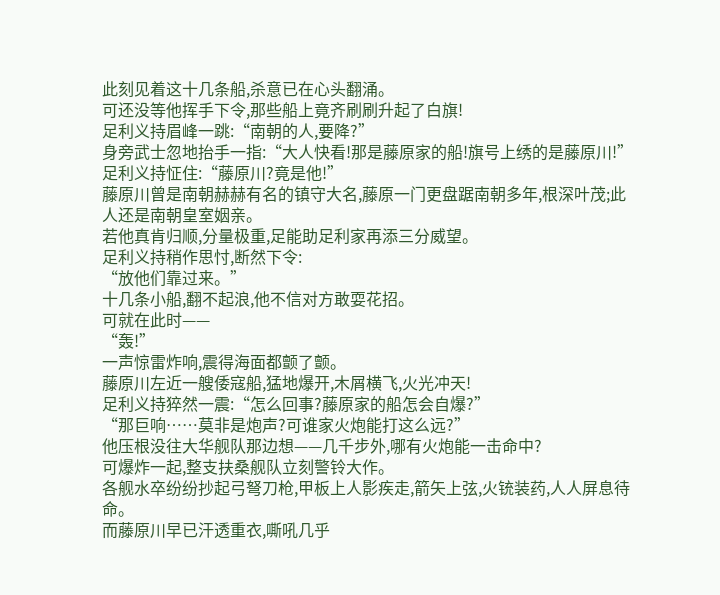此刻见着这十几条船,杀意已在心头翻涌。
可还没等他挥手下令,那些船上竟齐刷刷升起了白旗!
足利义持眉峰一跳:“南朝的人,要降?”
身旁武士忽地抬手一指:“大人快看!那是藤原家的船!旗号上绣的是藤原川!”
足利义持怔住:“藤原川?竟是他!”
藤原川曾是南朝赫赫有名的镇守大名,藤原一门更盘踞南朝多年,根深叶茂;此人还是南朝皇室姻亲。
若他真肯归顺,分量极重,足能助足利家再添三分威望。
足利义持稍作思忖,断然下令:
“放他们靠过来。”
十几条小船,翻不起浪,他不信对方敢耍花招。
可就在此时——
“轰!”
一声惊雷炸响,震得海面都颤了颤。
藤原川左近一艘倭寇船,猛地爆开,木屑横飞,火光冲天!
足利义持猝然一震:“怎么回事?藤原家的船怎会自爆?”
“那巨响……莫非是炮声?可谁家火炮能打这么远?”
他压根没往大华舰队那边想——几千步外,哪有火炮能一击命中?
可爆炸一起,整支扶桑舰队立刻警铃大作。
各舰水卒纷纷抄起弓弩刀枪,甲板上人影疾走,箭矢上弦,火铳装药,人人屏息待命。
而藤原川早已汗透重衣,嘶吼几乎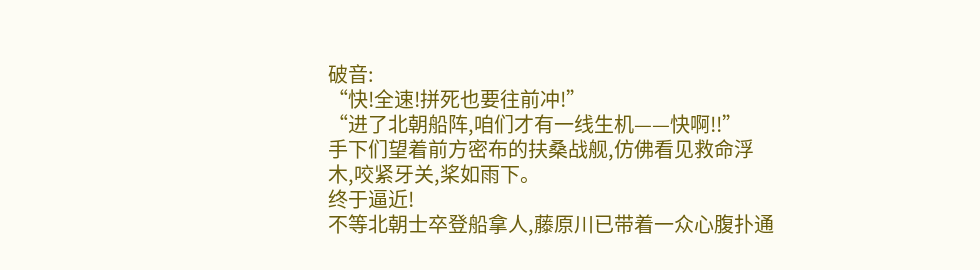破音:
“快!全速!拼死也要往前冲!”
“进了北朝船阵,咱们才有一线生机——快啊!!”
手下们望着前方密布的扶桑战舰,仿佛看见救命浮木,咬紧牙关,桨如雨下。
终于逼近!
不等北朝士卒登船拿人,藤原川已带着一众心腹扑通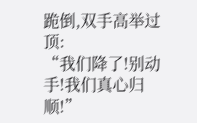跪倒,双手高举过顶:
“我们降了!别动手!我们真心归顺!”